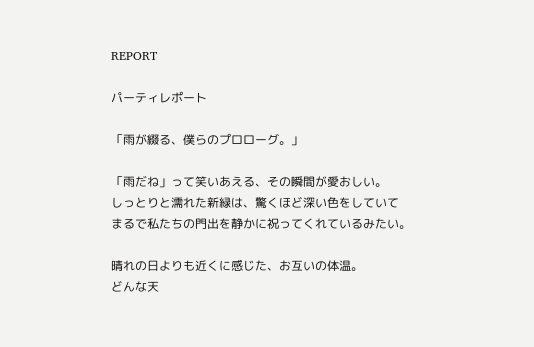REPORT

パーティレポート

「雨が綴る、僕らのプロローグ。」

「雨だね」って笑いあえる、その瞬間が愛おしい。
しっとりと濡れた新緑は、驚くほど深い色をしていて
まるで私たちの門出を静かに祝ってくれているみたい。

晴れの日よりも近くに感じた、お互いの体温。
どんな天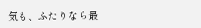気も、ふたりなら最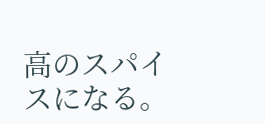高のスパイスになる。